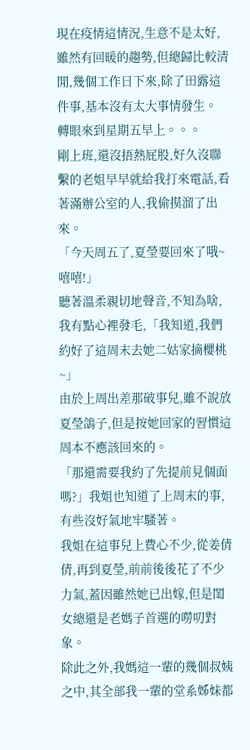現在疫情這情況,生意不是太好,雖然有回暖的趨勢,但總歸比較清閒,幾個工作日下來,除了田露這件事,基本沒有太大事情發生。
轉眼來到星期五早上。。。
剛上班,還沒捂熱屁股,好久沒聯繫的老姐早早就給我打來電話,看著滿辦公室的人,我偷摸溜了出來。
「今天周五了,夏瑩要回來了哦~嘻嘻!」
聽著溫柔親切地聲音,不知為啥,我有點心裡發毛,「我知道,我們約好了這周末去她二姑家摘櫻桃~」
由於上周出差那破事兒,雖不說放夏瑩鴿子,但是按她回家的習慣這周本不應該回來的。
「那還需要我約了先提前見個面嗎?」我姐也知道了上周末的事,有些沒好氣地牢騷著。
我姐在這事兒上費心不少,從姜倩倩,再到夏瑩,前前後後花了不少力氣,蓋因雖然她已出嫁,但是閨女總還是老媽子首選的嘮叨對象。
除此之外,我媽這一輩的幾個叔姨之中,其全部我一輩的堂系姊妹都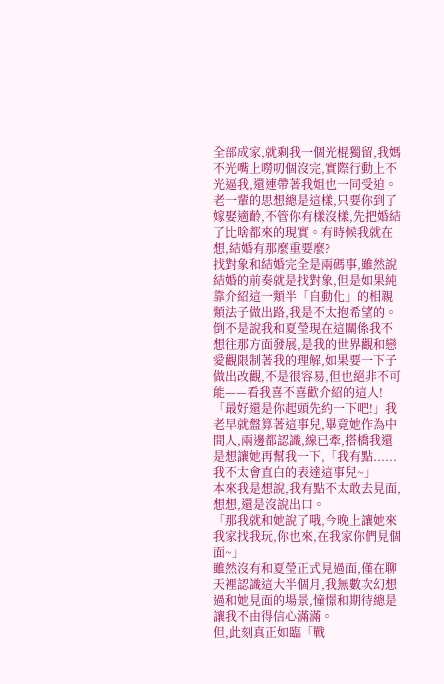全部成家,就剩我一個光棍獨留,我媽不光嘴上嘮叨個沒完,實際行動上不光逼我,還連帶著我姐也一同受迫。
老一輩的思想總是這樣,只要你到了嫁娶適齡,不管你有樣沒樣,先把婚結了比啥都來的現實。有時候我就在想,結婚有那麼重要麼?
找對象和結婚完全是兩碼事,雖然說結婚的前奏就是找對象,但是如果純靠介紹這一類半「自動化」的相親類法子做出路,我是不太抱希望的。
倒不是說我和夏瑩現在這關係我不想往那方面發展,是我的世界觀和戀愛觀限制著我的理解,如果要一下子做出改觀,不是很容易,但也絕非不可能——看我喜不喜歡介紹的這人!
「最好還是你起頭先約一下吧!」我老早就盤算著這事兒,畢竟她作為中間人,兩邊都認識,線已牽,搭橋我還是想讓她再幫我一下,「我有點......我不太會直白的表達這事兒~」
本來我是想說,我有點不太敢去見面,想想,還是沒說出口。
「那我就和她說了哦,今晚上讓她來我家找我玩,你也來,在我家你們見個面~」
雖然沒有和夏瑩正式見過面,僅在聊天裡認識這大半個月,我無數次幻想過和她見面的場景,憧憬和期待總是讓我不由得信心滿滿。
但,此刻真正如臨「戰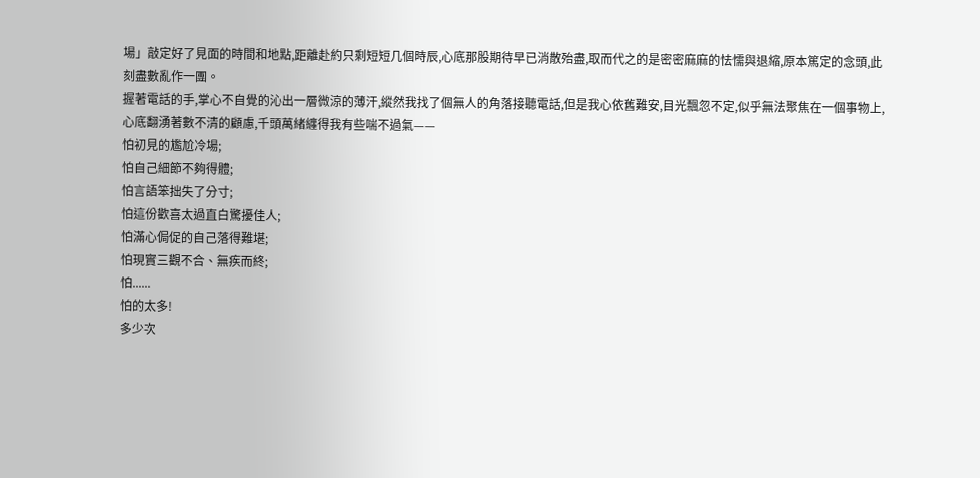場」敲定好了見面的時間和地點,距離赴約只剩短短几個時辰,心底那股期待早已消散殆盡,取而代之的是密密麻麻的怯懦與退縮,原本篤定的念頭,此刻盡數亂作一團。
握著電話的手,掌心不自覺的沁出一層微涼的薄汗,縱然我找了個無人的角落接聽電話,但是我心依舊難安,目光飄忽不定,似乎無法聚焦在一個事物上,
心底翻湧著數不清的顧慮,千頭萬緒纏得我有些喘不過氣——
怕初見的尷尬冷場;
怕自己細節不夠得體;
怕言語笨拙失了分寸;
怕這份歡喜太過直白驚擾佳人;
怕滿心侷促的自己落得難堪;
怕現實三觀不合、無疾而終;
怕......
怕的太多!
多少次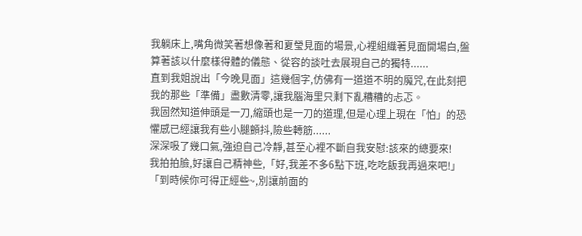我躺床上,嘴角微笑著想像著和夏瑩見面的場景,心裡組織著見面開場白,盤算著該以什麼樣得體的儀態、從容的談吐去展現自己的獨特......
直到我姐說出「今晚見面」這幾個字,仿佛有一道道不明的魔咒,在此刻把我的那些「準備」盡數清零,讓我腦海里只剩下亂糟糟的忐忑。
我固然知道伸頭是一刀,縮頭也是一刀的道理,但是心理上現在「怕」的恐懼感已經讓我有些小腿顫抖,險些轉筋......
深深吸了幾口氣,強迫自己冷靜,甚至心裡不斷自我安慰:該來的總要來!
我拍拍臉,好讓自己精神些,「好,我差不多6點下班,吃吃飯我再過來吧!」
「到時候你可得正經些~,別讓前面的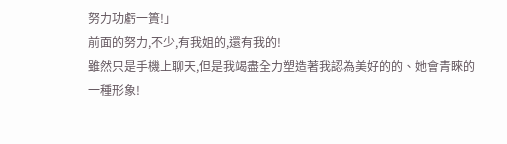努力功虧一簣!」
前面的努力,不少,有我姐的,還有我的!
雖然只是手機上聊天,但是我竭盡全力塑造著我認為美好的的、她會青睞的一種形象!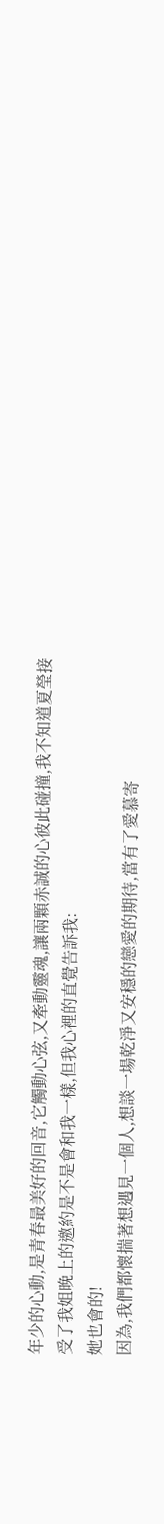年少的心動,是青春最美好的回音,它觸動心弦,又牽動靈魂,讓兩顆赤誠的心彼此碰撞,我不知道夏瑩接受了我姐晚上的邀約是不是會和我一樣,但我心裡的直覺告訴我:
她也會的!
因為,我們都懷揣著想遇見一個人,想談一場乾淨又安穩的戀愛的期待,當有了愛慕寄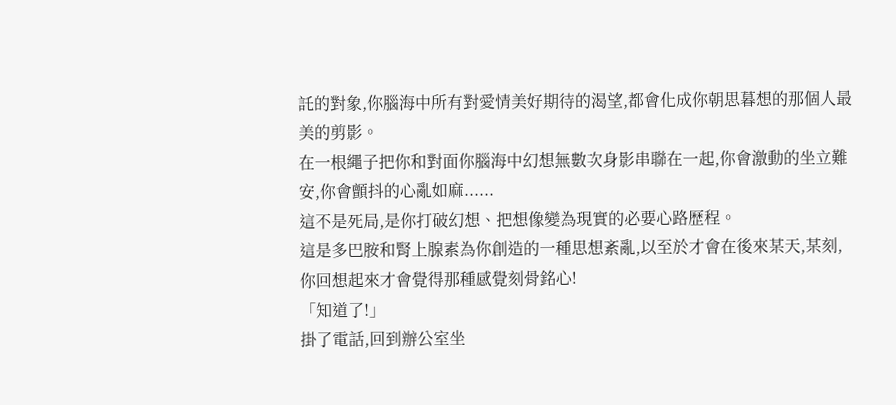託的對象,你腦海中所有對愛情美好期待的渴望,都會化成你朝思暮想的那個人最美的剪影。
在一根繩子把你和對面你腦海中幻想無數次身影串聯在一起,你會激動的坐立難安,你會顫抖的心亂如麻......
這不是死局,是你打破幻想、把想像變為現實的必要心路歷程。
這是多巴胺和腎上腺素為你創造的一種思想紊亂,以至於才會在後來某天,某刻,你回想起來才會覺得那種感覺刻骨銘心!
「知道了!」
掛了電話,回到辦公室坐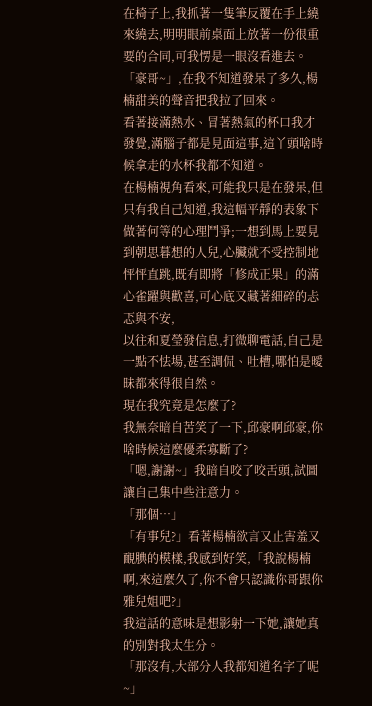在椅子上,我抓著一隻筆反覆在手上繞來繞去,明明眼前桌面上放著一份很重要的合同,可我愣是一眼沒看進去。
「豪哥~」,在我不知道發呆了多久,楊楠甜美的聲音把我拉了回來。
看著接滿熱水、冒著熱氣的杯口我才發覺,滿腦子都是見面這事,這丫頭啥時候拿走的水杯我都不知道。
在楊楠視角看來,可能我只是在發呆,但只有我自己知道,我這幅平靜的表象下做著何等的心理鬥爭;一想到馬上要見到朝思暮想的人兒,心臟就不受控制地怦怦直跳,既有即將「修成正果」的滿心雀躍與歡喜,可心底又藏著細碎的忐忑與不安,
以往和夏瑩發信息,打微聊電話,自己是一點不怯場,甚至調侃、吐槽,哪怕是曖昧都來得很自然。
現在我究竟是怎麼了?
我無奈暗自苦笑了一下,邱豪啊邱豪,你啥時候這麼優柔寡斷了?
「嗯,謝謝~」我暗自咬了咬舌頭,試圖讓自己集中些注意力。
「那個…」
「有事兒?」看著楊楠欲言又止害羞又靦腆的模樣,我感到好笑,「我說楊楠啊,來這麼久了,你不會只認識你哥跟你雅兒姐吧?」
我這話的意味是想影射一下她,讓她真的別對我太生分。
「那沒有,大部分人我都知道名字了呢~」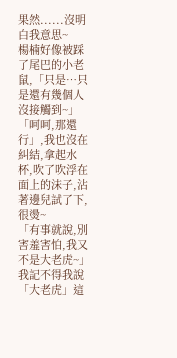果然......沒明白我意思~
楊楠好像被踩了尾巴的小老鼠,「只是…只是還有幾個人沒接觸到~」
「呵呵,那還行」,我也沒在糾結,拿起水杯,吹了吹浮在面上的沫子,沾著邊兒試了下,很燙~
「有事就說,別害羞害怕,我又不是大老虎~」我記不得我說「大老虎」這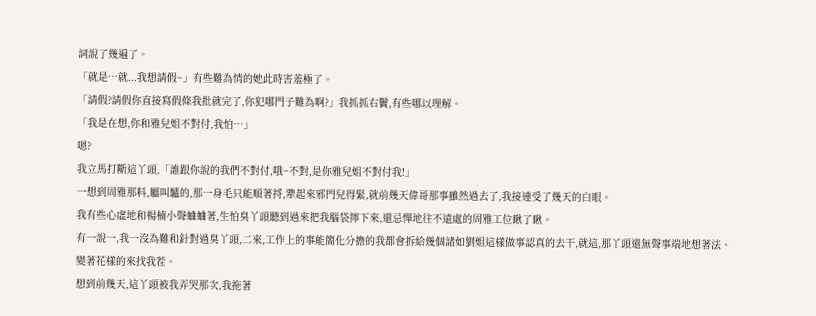詞說了幾遍了。
「就是…就...我想請假~」有些難為情的她此時害羞極了。
「請假?請假你直接寫假條我批就完了,你犯哪門子難為啊?」我抓抓右鬢,有些哪以理解。
「我是在想,你和雅兒姐不對付,我怕…」
嗯?
我立馬打斷這丫頭,「誰跟你說的我們不對付,哦~不對,是你雅兒姐不對付我!」
一想到周雅那料,屬叫驢的,那一身毛只能順著捋,犟起來邪門兒得緊,就前幾天偉哥那事雖然過去了,我接連受了幾天的白眼。
我有些心虛地和楊楠小聲蛐蛐著,生怕臭丫頭聽到過來把我腦袋擰下來,還忌憚地往不遠處的周雅工位瞅了瞅。
有一說一,我一沒為難和針對過臭丫頭,二來,工作上的事能簡化分擔的我都會拆給幾個諸如劉姐這樣做事認真的去干,就這,那丫頭還無聲事端地想著法、變著花樣的來找我茬。
想到前幾天,這丫頭被我弄哭那次,我拖著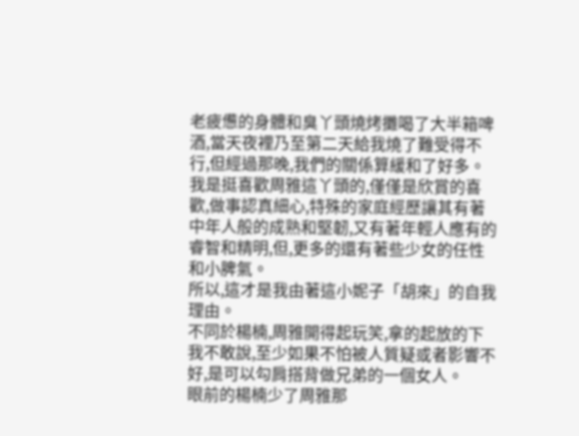老疲憊的身體和臭丫頭燒烤攤喝了大半箱啤酒,當天夜裡乃至第二天給我燒了難受得不行,但經過那晚,我們的關係算緩和了好多。
我是挺喜歡周雅這丫頭的,僅僅是欣賞的喜歡,做事認真細心,特殊的家庭經歷讓其有著中年人般的成熟和堅韌,又有著年輕人應有的睿智和精明,但,更多的還有著些少女的任性和小脾氣。
所以,這才是我由著這小妮子「胡來」的自我理由。
不同於楊楠,周雅開得起玩笑,拿的起放的下我不敢說,至少如果不怕被人質疑或者影響不好,是可以勾肩搭背做兄弟的一個女人。
眼前的楊楠少了周雅那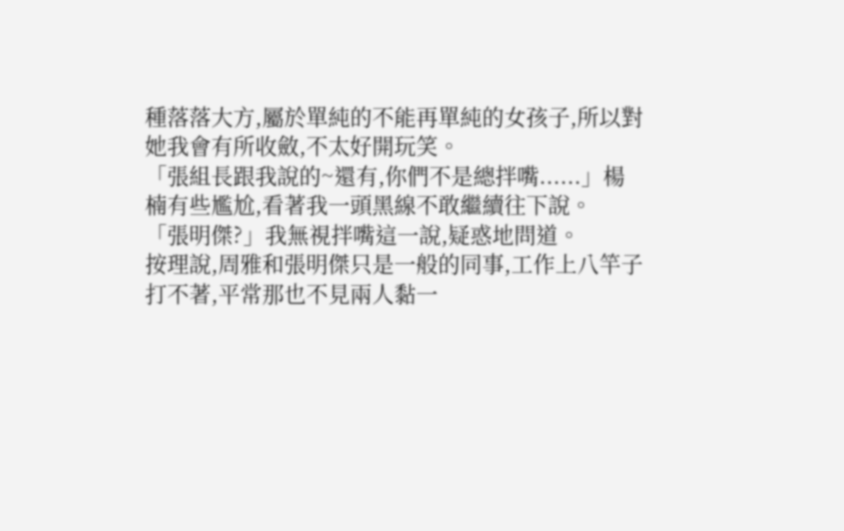種落落大方,屬於單純的不能再單純的女孩子,所以對她我會有所收斂,不太好開玩笑。
「張組長跟我說的~還有,你們不是總拌嘴......」楊楠有些尷尬,看著我一頭黑線不敢繼續往下說。
「張明傑?」我無視拌嘴這一說,疑惑地問道。
按理說,周雅和張明傑只是一般的同事,工作上八竿子打不著,平常那也不見兩人黏一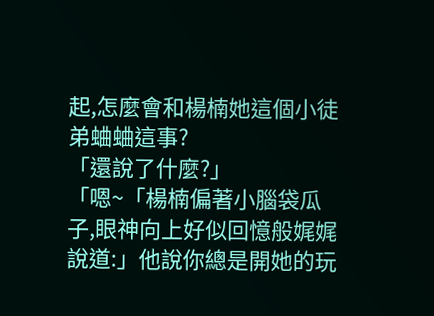起,怎麼會和楊楠她這個小徒弟蛐蛐這事?
「還說了什麼?」
「嗯~「楊楠偏著小腦袋瓜子,眼神向上好似回憶般娓娓說道:」他說你總是開她的玩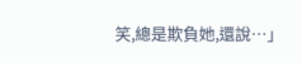笑,總是欺負她,還說…」